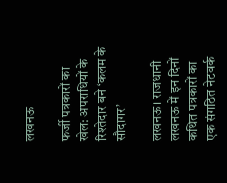लखनऊ

फर्जी पत्रकारों का खेल: अपराधियों के रिश्तेदार बने ‘कलम के सौदागर’

लखनऊ। राजधानी लखनऊ में इन दिनों कथित पत्रकारों का एक संगठित नेटवर्क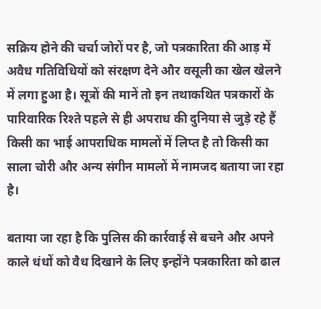सक्रिय होने की चर्चा जोरों पर है, जो पत्रकारिता की आड़ में अवैध गतिविधियों को संरक्षण देने और वसूली का खेल खेलने में लगा हुआ है। सूत्रों की मानें तो इन तथाकथित पत्रकारों के पारिवारिक रिश्ते पहले से ही अपराध की दुनिया से जुड़े रहे हैं किसी का भाई आपराधिक मामलों में लिप्त है तो किसी का साला चोरी और अन्य संगीन मामलों में नामजद बताया जा रहा है।

बताया जा रहा है कि पुलिस की कार्रवाई से बचने और अपने काले धंधों को वैध दिखाने के लिए इन्होंने पत्रकारिता को ढाल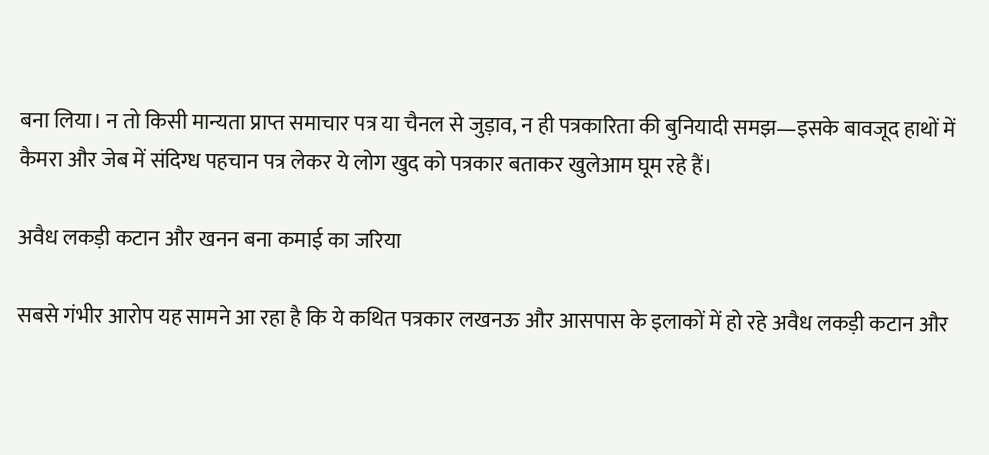बना लिया। न तो किसी मान्यता प्राप्त समाचार पत्र या चैनल से जुड़ाव, न ही पत्रकारिता की बुनियादी समझ—इसके बावजूद हाथों में कैमरा और जेब में संदिग्ध पहचान पत्र लेकर ये लोग खुद को पत्रकार बताकर खुलेआम घूम रहे हैं।

अवैध लकड़ी कटान और खनन बना कमाई का जरिया

सबसे गंभीर आरोप यह सामने आ रहा है कि ये कथित पत्रकार लखनऊ और आसपास के इलाकों में हो रहे अवैध लकड़ी कटान और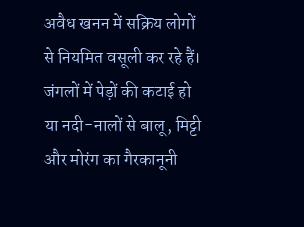अवैध खनन में सक्रिय लोगों से नियमित वसूली कर रहे हैं। जंगलों में पेड़ों की कटाई हो या नदी-नालों से बालू, मिट्टी और मोरंग का गैरकानूनी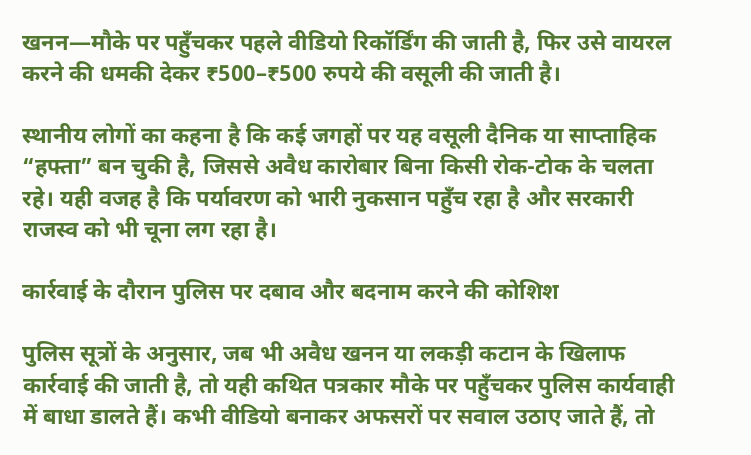खनन—मौके पर पहुँचकर पहले वीडियो रिकॉर्डिंग की जाती है, फिर उसे वायरल करने की धमकी देकर ₹500–₹500 रुपये की वसूली की जाती है।

स्थानीय लोगों का कहना है कि कई जगहों पर यह वसूली दैनिक या साप्ताहिक “हफ्ता” बन चुकी है, जिससे अवैध कारोबार बिना किसी रोक-टोक के चलता रहे। यही वजह है कि पर्यावरण को भारी नुकसान पहुँच रहा है और सरकारी राजस्व को भी चूना लग रहा है।

कार्रवाई के दौरान पुलिस पर दबाव और बदनाम करने की कोशिश

पुलिस सूत्रों के अनुसार, जब भी अवैध खनन या लकड़ी कटान के खिलाफ कार्रवाई की जाती है, तो यही कथित पत्रकार मौके पर पहुँचकर पुलिस कार्यवाही में बाधा डालते हैं। कभी वीडियो बनाकर अफसरों पर सवाल उठाए जाते हैं, तो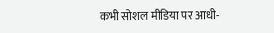कभी सोशल मीडिया पर आधी-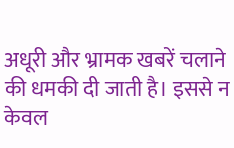अधूरी और भ्रामक खबरें चलाने की धमकी दी जाती है। इससे न केवल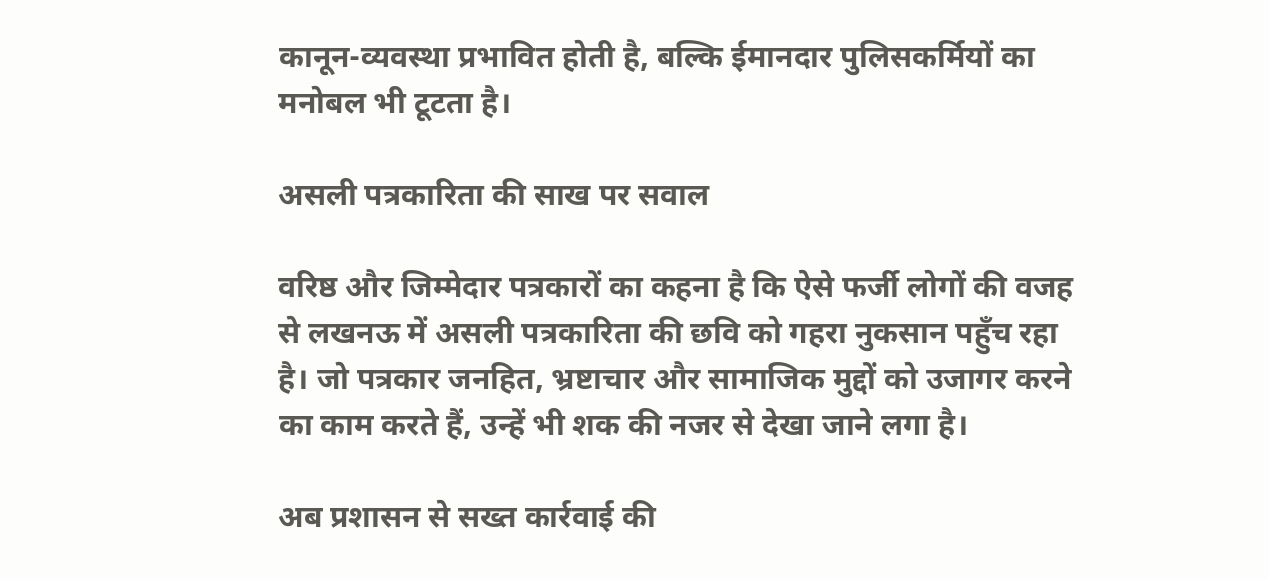कानून-व्यवस्था प्रभावित होती है, बल्कि ईमानदार पुलिसकर्मियों का मनोबल भी टूटता है।

असली पत्रकारिता की साख पर सवाल

वरिष्ठ और जिम्मेदार पत्रकारों का कहना है कि ऐसे फर्जी लोगों की वजह से लखनऊ में असली पत्रकारिता की छवि को गहरा नुकसान पहुँच रहा है। जो पत्रकार जनहित, भ्रष्टाचार और सामाजिक मुद्दों को उजागर करने का काम करते हैं, उन्हें भी शक की नजर से देखा जाने लगा है।

अब प्रशासन से सख्त कार्रवाई की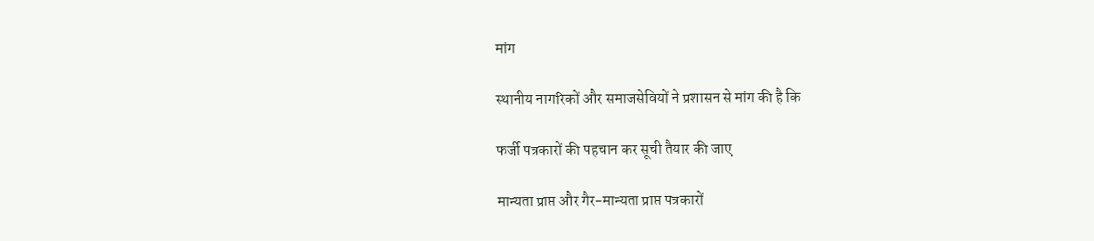मांग

स्थानीय नागरिकों और समाजसेवियों ने प्रशासन से मांग की है कि

फर्जी पत्रकारों की पहचान कर सूची तैयार की जाए

मान्यता प्राप्त और गैर-मान्यता प्राप्त पत्रकारों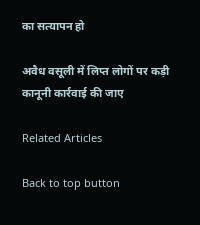का सत्यापन हो

अवैध वसूली में लिप्त लोगों पर कड़ी कानूनी कार्रवाई की जाए

Related Articles

Back to top button